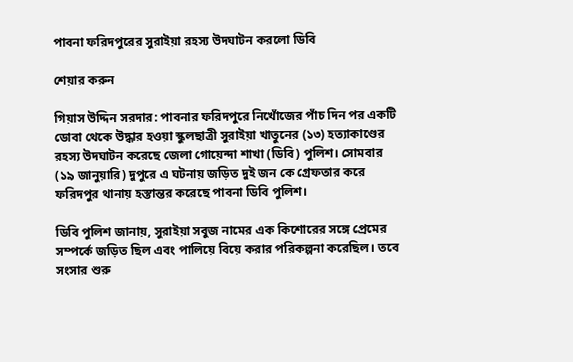পাবনা ফরিদপুরের সুরাইয়া রহস্য উদঘাটন করলো ডিবি

শেয়ার করুন

গিয়াস উদ্দিন সরদার: পাবনার ফরিদপুরে নিখোঁজের পাঁচ দিন পর একটি ডোবা থেকে উদ্ধার হওয়া স্কুলছাত্রী সুরাইয়া খাতুনের (১৩) হত্যাকাণ্ডের রহস্য উদঘাটন করেছে জেলা গোয়েন্দা শাখা (ডিবি) পুলিশ। সোমবার (১৯ জানুয়ারি) দুপুরে এ ঘটনায় জড়িত দুই জন কে গ্রেফতার করে ফরিদপুর থানায় হস্তান্তর করেছে পাবনা ডিবি পুলিশ।

ডিবি পুলিশ জানায়, সুরাইয়া সবুজ নামের এক কিশোরের সঙ্গে প্রেমের সম্পর্কে জড়িত ছিল এবং পালিয়ে বিয়ে করার পরিকল্পনা করেছিল। তবে সংসার শুরু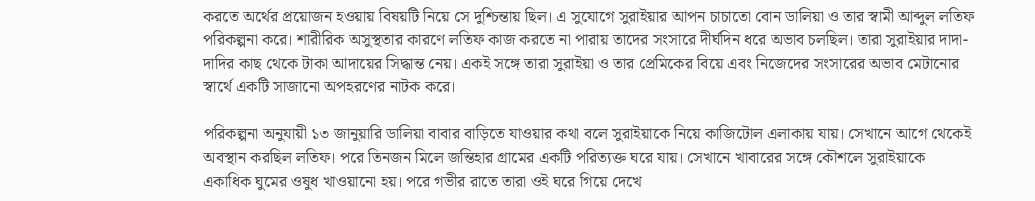করতে অর্থের প্রয়োজন হওয়ায় বিষয়টি নিয়ে সে দুশ্চিন্তায় ছিল। এ সুযোগে সুরাইয়ার আপন চাচাতো বোন ডালিয়া ও তার স্বামী আব্দুল লতিফ পরিকল্পনা করে। শারীরিক অসুস্থতার কারণে লতিফ কাজ করতে না পারায় তাদের সংসারে দীর্ঘদিন ধরে অভাব চলছিল। তারা সুরাইয়ার দাদা-দাদির কাছ থেকে টাকা আদায়ের সিদ্ধান্ত নেয়। একই সঙ্গে তারা সুরাইয়া ও তার প্রেমিকের বিয়ে এবং নিজেদের সংসারের অভাব মেটানোর স্বার্থে একটি সাজানো অপহরণের নাটক করে।

পরিকল্পনা অনুযায়ী ১৩ জানুয়ারি ডালিয়া বাবার বাড়িতে যাওয়ার কথা বলে সুরাইয়াকে নিয়ে কাজিটোল এলাকায় যায়। সেখানে আগে থেকেই অবস্থান করছিল লতিফ। পরে তিনজন মিলে জন্তিহার গ্রামের একটি পরিত্যক্ত ঘরে যায়। সেখানে খাবারের সঙ্গে কৌশলে সুরাইয়াকে একাধিক ঘুমের ওষুধ খাওয়ানো হয়। পরে গভীর রাতে তারা ওই ঘরে গিয়ে দেখে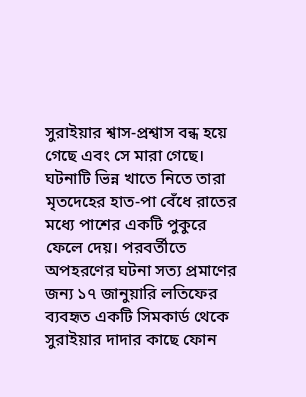সুরাইয়ার শ্বাস-প্রশ্বাস বন্ধ হয়ে গেছে এবং সে মারা গেছে। ঘটনাটি ভিন্ন খাতে নিতে তারা মৃতদেহের হাত-পা বেঁধে রাতের মধ্যে পাশের একটি পুকুরে ফেলে দেয়। পরবর্তীতে অপহরণের ঘটনা সত্য প্রমাণের জন্য ১৭ জানুয়ারি লতিফের ব্যবহৃত একটি সিমকার্ড থেকে সুরাইয়ার দাদার কাছে ফোন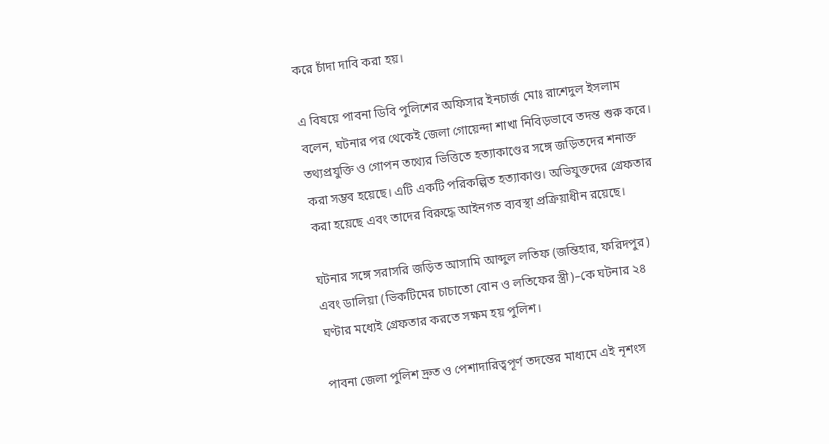করে চাঁদা দাবি করা হয়।

এ বিষয়ে পাবনা ডিবি পুলিশের অফিসার ইনচার্জ মোঃ রাশেদুল ইসলাম বলেন, ঘটনার পর থেকেই জেলা গোয়েন্দা শাখা নিবিড়ভাবে তদন্ত শুরু করে। তথ্যপ্রযুক্তি ও গোপন তথ্যের ভিত্তিতে হত্যাকাণ্ডের সঙ্গে জড়িতদের শনাক্ত করা সম্ভব হয়েছে। এটি একটি পরিকল্পিত হত্যাকাণ্ড। অভিযুক্তদের গ্রেফতার করা হয়েছে এবং তাদের বিরুদ্ধে আইনগত ব্যবস্থা প্রক্রিয়াধীন রয়েছে।

ঘটনার সঙ্গে সরাসরি জড়িত আসামি আব্দুল লতিফ (জন্তিহার, ফরিদপুর) এবং ডালিয়া (ভিকটিমের চাচাতো বোন ও লতিফের স্ত্রী)–কে ঘটনার ২৪ ঘণ্টার মধ্যেই গ্রেফতার করতে সক্ষম হয় পুলিশ।

পাবনা জেলা পুলিশ দ্রুত ও পেশাদারিত্বপূর্ণ তদন্তের মাধ্যমে এই নৃশংস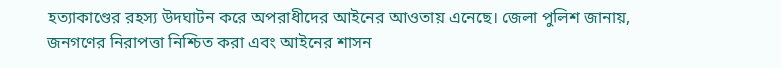হত্যাকাণ্ডের রহস্য উদঘাটন করে অপরাধীদের আইনের আওতায় এনেছে। জেলা পুলিশ জানায়, জনগণের নিরাপত্তা নিশ্চিত করা এবং আইনের শাসন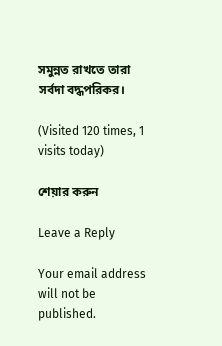সমুন্নত রাখতে তারা সর্বদা বদ্ধপরিকর।

(Visited 120 times, 1 visits today)

শেয়ার করুন

Leave a Reply

Your email address will not be published.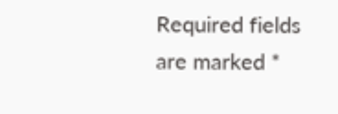Required fields are marked *